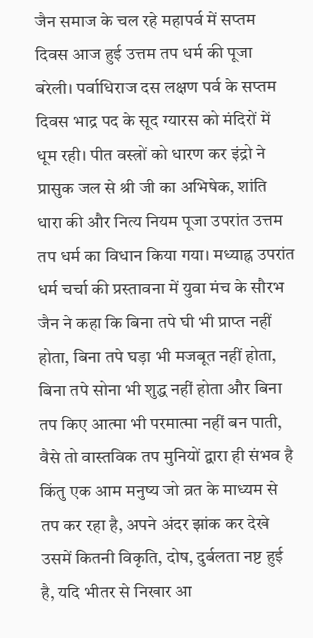जैन समाज के चल रहे महापर्व में सप्तम दिवस आज हुई उत्तम तप धर्म की पूजा
बरेली। पर्वाधिराज दस लक्षण पर्व के सप्तम दिवस भाद्र पद के सूद ग्यारस को मंदिरों में धूम रही। पीत वस्त्रों को धारण कर इंद्रो ने प्रासुक जल से श्री जी का अभिषेक, शांति धारा की और नित्य नियम पूजा उपरांत उत्तम तप धर्म का विधान किया गया। मध्याह्न उपरांत धर्म चर्चा की प्रस्तावना में युवा मंच के सौरभ जैन ने कहा कि बिना तपे घी भी प्राप्त नहीं होता, बिना तपे घड़ा भी मजबूत नहीं होता, बिना तपे सोना भी शुद्ध नहीं होता और बिना तप किए आत्मा भी परमात्मा नहीं बन पाती, वैसे तो वास्तविक तप मुनियों द्वारा ही संभव है किंतु एक आम मनुष्य जो व्रत के माध्यम से तप कर रहा है, अपने अंदर झांक कर देखे उसमें कितनी विकृति, दोष, दुर्बलता नष्ट हुई है, यदि भीतर से निखार आ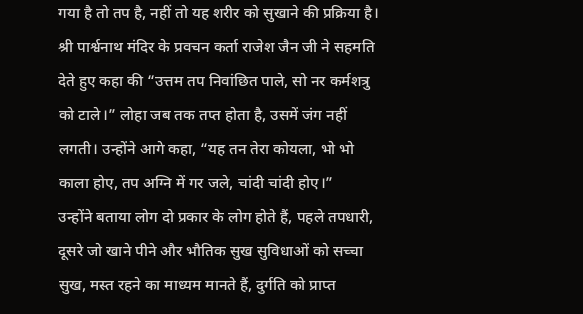गया है तो तप है, नहीं तो यह शरीर को सुखाने की प्रक्रिया है।
श्री पार्श्वनाथ मंदिर के प्रवचन कर्ता राजेश जैन जी ने सहमति देते हुए कहा की “उत्तम तप निवांछित पाले, सो नर कर्मशत्रु को टाले।” लोहा जब तक तप्त होता है, उसमें जंग नहीं लगती। उन्होंने आगे कहा, “यह तन तेरा कोयला, भो भो काला होए, तप अग्नि में गर जले, चांदी चांदी होए।”
उन्होंने बताया लोग दो प्रकार के लोग होते हैं, पहले तपधारी, दूसरे जो खाने पीने और भौतिक सुख सुविधाओं को सच्चा सुख, मस्त रहने का माध्यम मानते हैं, दुर्गति को प्राप्त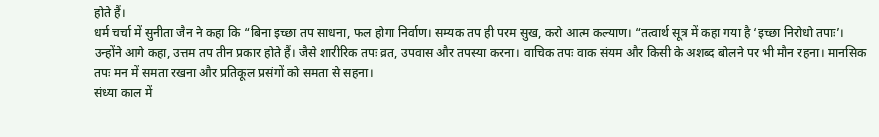होते हैं।
धर्म चर्चा में सुनीता जैन ने कहा कि “बिना इच्छा तप साधना, फल होगा निर्वाण। सम्यक तप ही परम सुख, करो आत्म कल्याण। “तत्वार्थ सूत्र में कहा गया है ‘इच्छा निरोधो तपाः’।
उन्होंने आगे कहा, उत्तम तप तीन प्रकार होते हैं। जैसे शारीरिक तपः व्रत, उपवास और तपस्या करना। वाचिक तपः वाक संयम और किसी के अशब्द बोलने पर भी मौन रहना। मानसिक तपः मन में समता रखना और प्रतिकूल प्रसंगों को समता से सहना।
संध्या काल में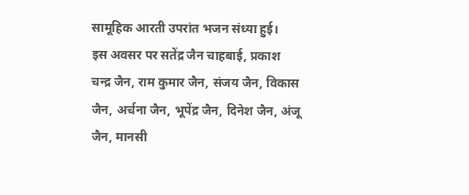सामूहिक आरती उपरांत भजन संध्या हुई।
इस अवसर पर सतेंद्र जैन चाहबाई, प्रकाश चन्द्र जैन, राम कुमार जैन, संजय जैन, विकास जैन, अर्चना जैन, भूपेंद्र जैन, दिनेश जैन, अंजू जैन, मानसी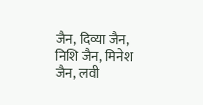जैन, दिव्या जैन, निशि जैन, मिनेश जैन, लवी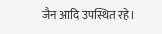जैन आदि उपस्थित रहे।